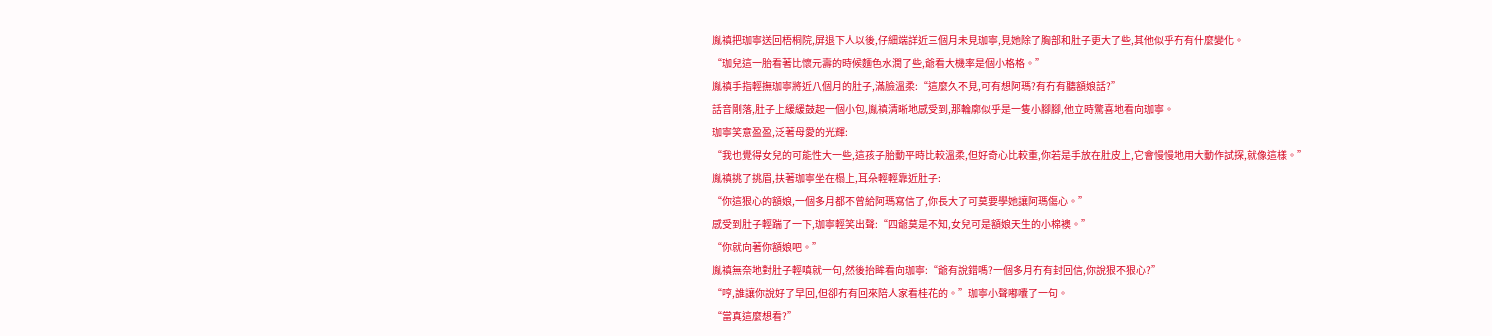胤禛把珈寧送回梧桐院,屏退下人以後,仔細端詳近三個月未見珈寧,見她除了胸部和肚子更大了些,其他似乎冇有什麼變化。
“珈兒這一胎看著比懷元壽的時候麵色水潤了些,爺看大機率是個小格格。”
胤禛手指輕撫珈寧將近八個月的肚子,滿臉溫柔:“這麼久不見,可有想阿瑪?有冇有聽額娘話?”
話音剛落,肚子上緩緩鼓起一個小包,胤禛清晰地感受到,那輪廓似乎是一隻小腳腳,他立時驚喜地看向珈寧。
珈寧笑意盈盈,泛著母愛的光輝:
“我也覺得女兒的可能性大一些,這孩子胎動平時比較溫柔,但好奇心比較重,你若是手放在肚皮上,它會慢慢地用大動作試探,就像這樣。”
胤禛挑了挑眉,扶著珈寧坐在榻上,耳朵輕輕靠近肚子:
“你這狠心的額娘,一個多月都不曾給阿瑪寫信了,你長大了可莫要學她讓阿瑪傷心。”
感受到肚子輕踹了一下,珈寧輕笑出聲:“四爺莫是不知,女兒可是額娘天生的小棉襖。”
“你就向著你額娘吧。”
胤禛無奈地對肚子輕嗔就一句,然後抬眸看向珈寧:“爺有說錯嗎?一個多月冇有封回信,你說狠不狠心?”
“哼,誰讓你說好了早回,但卻冇有回來陪人家看桂花的。”珈寧小聲嘟囔了一句。
“當真這麼想看?”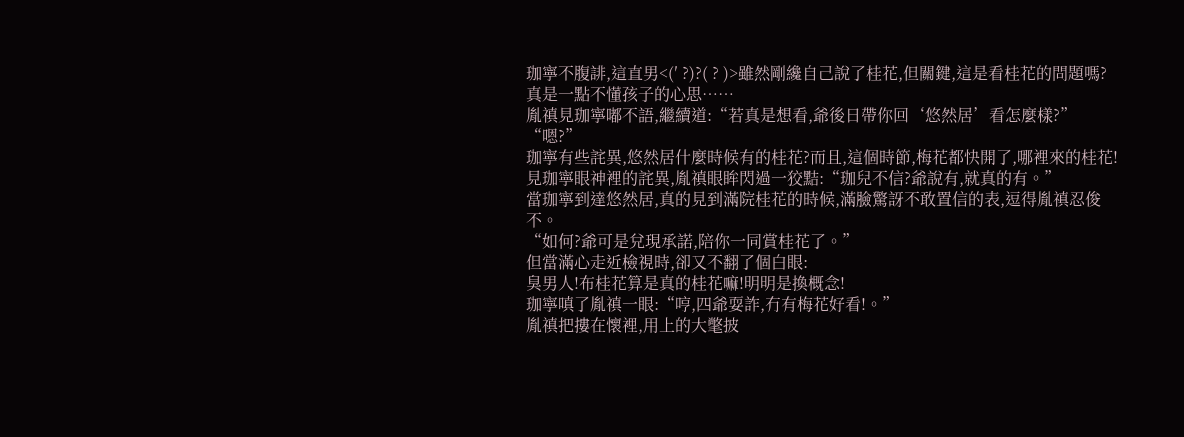珈寧不腹誹,這直男<(′ ?)?( ? )>雖然剛纔自己說了桂花,但關鍵,這是看桂花的問題嗎?
真是一點不懂孩子的心思……
胤禛見珈寧嘟不語,繼續道:“若真是想看,爺後日帶你回‘悠然居’看怎麼樣?”
“嗯?”
珈寧有些詫異,悠然居什麼時候有的桂花?而且,這個時節,梅花都快開了,哪裡來的桂花!
見珈寧眼神裡的詫異,胤禛眼眸閃過一狡黠:“珈兒不信?爺說有,就真的有。”
當珈寧到達悠然居,真的見到滿院桂花的時候,滿臉驚訝不敢置信的表,逗得胤禛忍俊不。
“如何?爺可是兌現承諾,陪你一同賞桂花了。”
但當滿心走近檢視時,卻又不翻了個白眼:
臭男人!布桂花算是真的桂花嘛!明明是換概念!
珈寧嗔了胤禛一眼:“哼,四爺耍詐,冇有梅花好看!。”
胤禛把摟在懷裡,用上的大氅披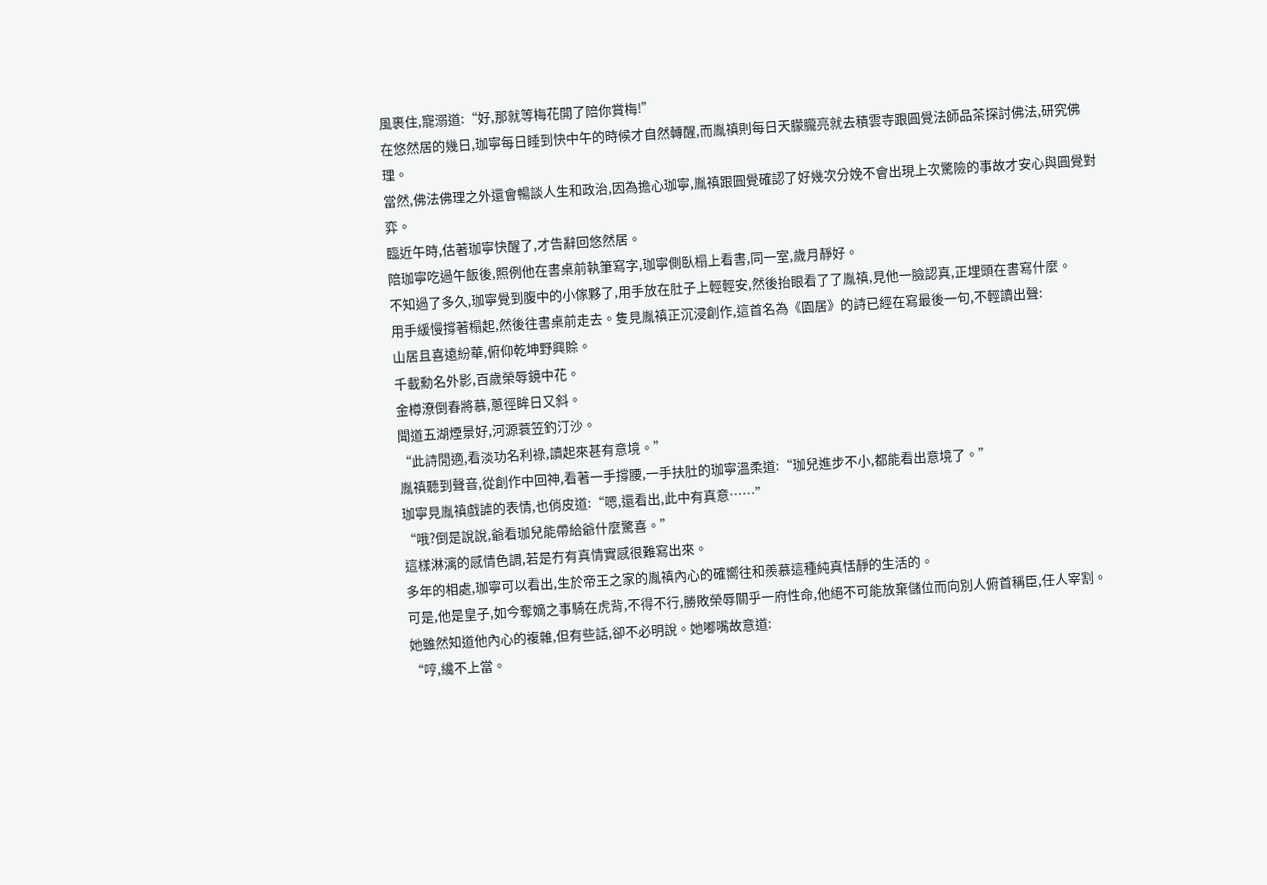風裹住,寵溺道:“好,那就等梅花開了陪你賞梅!”
在悠然居的幾日,珈寧每日睡到快中午的時候才自然轉醒,而胤禛則每日天朦朧亮就去積雲寺跟圓覺法師品茶探討佛法,研究佛理。
當然,佛法佛理之外還會暢談人生和政治,因為擔心珈寧,胤禛跟圓覺確認了好幾次分娩不會出現上次驚險的事故才安心與圓覺對弈。
臨近午時,估著珈寧快醒了,才告辭回悠然居。
陪珈寧吃過午飯後,照例他在書桌前執筆寫字,珈寧側臥榻上看書,同一室,歲月靜好。
不知過了多久,珈寧覺到腹中的小傢夥了,用手放在肚子上輕輕安,然後抬眼看了了胤禛,見他一臉認真,正埋頭在書寫什麼。
用手緩慢撐著榻起,然後往書桌前走去。隻見胤禛正沉浸創作,這首名為《園居》的詩已經在寫最後一句,不輕讀出聲:
山居且喜遠紛華,俯仰乾坤野興賒。
千載勳名外影,百歲榮辱鏡中花。
金樽潦倒春將慕,蔥徑眸日又斜。
聞道五湖煙景好,河源蓑笠釣汀沙。
“此詩閒適,看淡功名利祿,讀起來甚有意境。”
胤禛聽到聲音,從創作中回神,看著一手撐腰,一手扶肚的珈寧溫柔道:“珈兒進步不小,都能看出意境了。”
珈寧見胤禛戲謔的表情,也俏皮道:“嗯,還看出,此中有真意……”
“哦?倒是說說,爺看珈兒能帶給爺什麼驚喜。”
這樣淋漓的感情色調,若是冇有真情實感很難寫出來。
多年的相處,珈寧可以看出,生於帝王之家的胤禛內心的確嚮往和羨慕這種純真恬靜的生活的。
可是,他是皇子,如今奪嫡之事騎在虎背,不得不行,勝敗榮辱關乎一府性命,他絕不可能放棄儲位而向別人俯首稱臣,任人宰割。
她雖然知道他內心的複雜,但有些話,卻不必明說。她嘟嘴故意道:
“哼,纔不上當。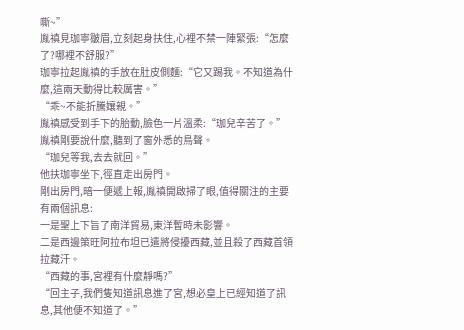嘶~”
胤禛見珈寧皺眉,立刻起身扶住,心裡不禁一陣緊張:“怎麼了?哪裡不舒服?”
珈寧拉起胤禛的手放在肚皮側麵:“它又踢我。不知道為什麼,這兩天動得比較厲害。”
“乖~不能折騰孃親。”
胤禛感受到手下的胎動,臉色一片溫柔:“珈兒辛苦了。”
胤禛剛要說什麼,聽到了窗外悉的鳥聲。
“珈兒等我,去去就回。”
他扶珈寧坐下,徑直走出房門。
剛出房門,暗一便遞上報,胤禛開啟掃了眼,值得關注的主要有兩個訊息:
一是聖上下旨了南洋貿易,東洋暫時未影響。
二是西邊策旺阿拉布坦已遣將侵擾西藏,並且殺了西藏首領拉藏汗。
“西藏的事,宮裡有什麼靜嗎?”
“回主子,我們隻知道訊息進了宮,想必皇上已經知道了訊息,其他便不知道了。”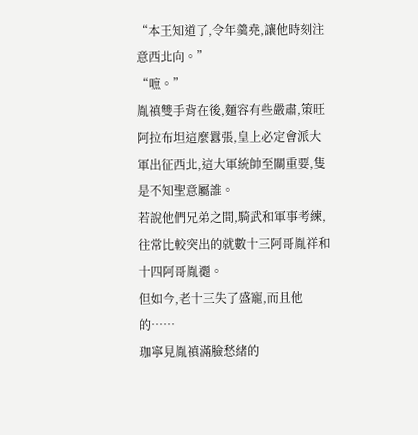“本王知道了,令年羹堯,讓他時刻注意西北向。”
“嗻。”
胤禛雙手背在後,麵容有些嚴肅,策旺阿拉布坦這麼囂張,皇上必定會派大軍出征西北,這大軍統帥至關重要,隻是不知聖意屬誰。
若說他們兄弟之間,騎武和軍事考練,往常比較突出的就數十三阿哥胤祥和十四阿哥胤禵。
但如今,老十三失了盛寵,而且他的……
珈寧見胤禛滿臉愁緒的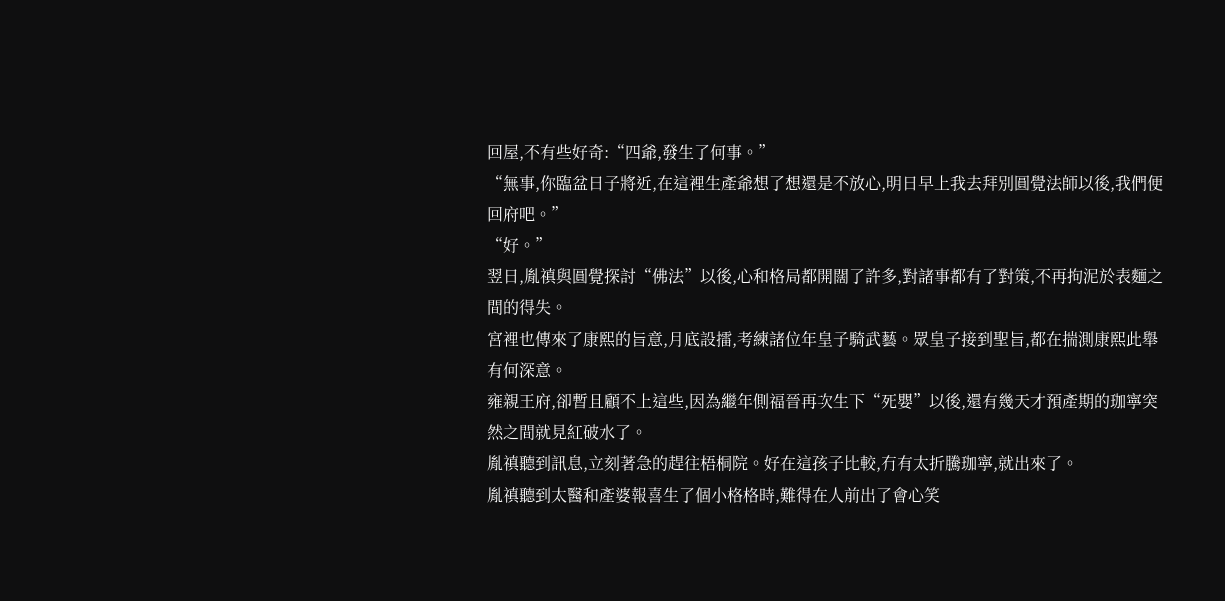回屋,不有些好奇:“四爺,發生了何事。”
“無事,你臨盆日子將近,在這裡生產爺想了想還是不放心,明日早上我去拜別圓覺法師以後,我們便回府吧。”
“好。”
翌日,胤禛與圓覺探討“佛法”以後,心和格局都開闊了許多,對諸事都有了對策,不再拘泥於表麵之間的得失。
宮裡也傳來了康熙的旨意,月底設擂,考練諸位年皇子騎武藝。眾皇子接到聖旨,都在揣測康熙此舉有何深意。
雍親王府,卻暫且顧不上這些,因為繼年側福晉再次生下“死嬰”以後,還有幾天才預產期的珈寧突然之間就見紅破水了。
胤禛聽到訊息,立刻著急的趕往梧桐院。好在這孩子比較,冇有太折騰珈寧,就出來了。
胤禛聽到太醫和產婆報喜生了個小格格時,難得在人前出了會心笑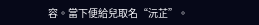容。當下便給兒取名“沅芷”。